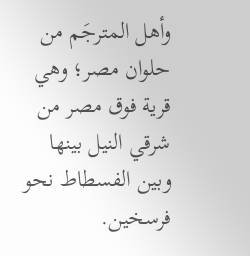وأهل المترجَم من حلوان مصر؛ وهي قرية فوق مصر من شرقي النيل بينها وبين الفسطاط نحو فرسخين.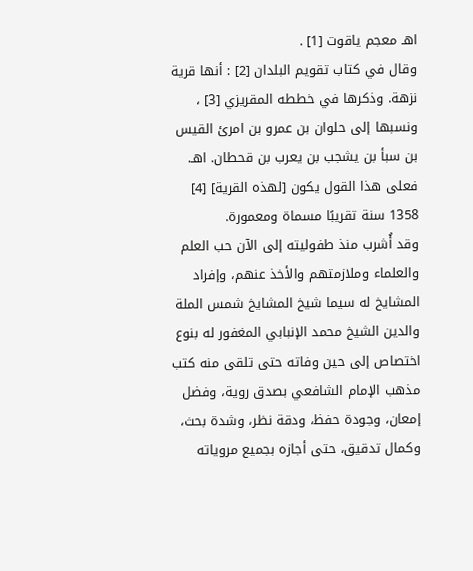اهـ معجم ياقوت [1] .
وقال في كتاب تقويم البلدان [2] : أنها قرية نزهة. وذكرها في خططه المقريزي [3] ، ونسبها إلى حلوان بن عمرو بن امرئ القيس بن سبأ بن يشجب بن يعرب بن قحطان. اهـ.
فعلى هذا القول يكون [لهذه القرية] [4] 1358 سنة تقريبًا مسماة ومعمورة.
وقد أُشرب منذ طفوليته إلى الآن حب العلم والعلماء وملازمتهم والأخذ عنهم، وإفراد المشايخ له سيما شيخ المشايخ شمس الملة والدين الشيخ محمد الإنبابي المغفور له بنوع اختصاص إلى حين وفاته حتى تلقى منه كتب مذهب الإمام الشافعي بصدق روية، وفضل إمعان، وجودة حفظ، ودقة نظر، وشدة بحث، وكمال تدقيق، حتى أجازه بجميع مروياته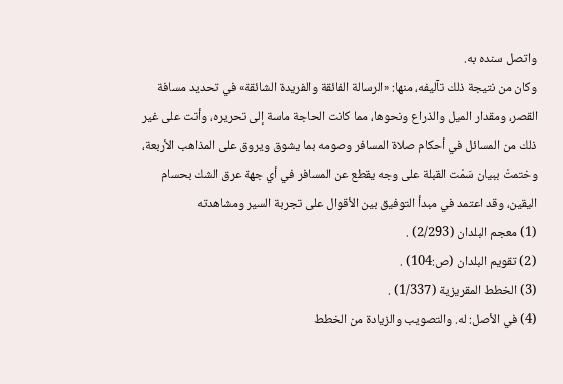واتصل سنده به.
وكان من نتيجة ذلك تآليفه، منها: «الرسالة الفائقة والفريدة الشائقة» في تحديد مسافة القصر، ومقدار الميل والذراع ونحوها، مما كانت الحاجة ماسة إلى تحريره، وأتت على غير ذلك من المسائل في أحكام صلاة المسافر وصومه بما يشوق ويروق على المذاهب الأربعة، وختمتْ ببيان سَمْت القبلة على وجه يقطع عن المسافر في أي جهة عرق الشك بحسام اليقين، وقد اعتمد في مبدأ التوفيق بين الأقوال على تجربة السير ومشاهدته
(1) معجم البلدان (2/293) .
(2) تقويم البلدان (ص:104) .
(3) الخطط المقريزية (1/337) .
(4) في الأصل: له. والتصويب والزيادة من الخطط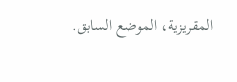المقريزية، الموضع السابق.